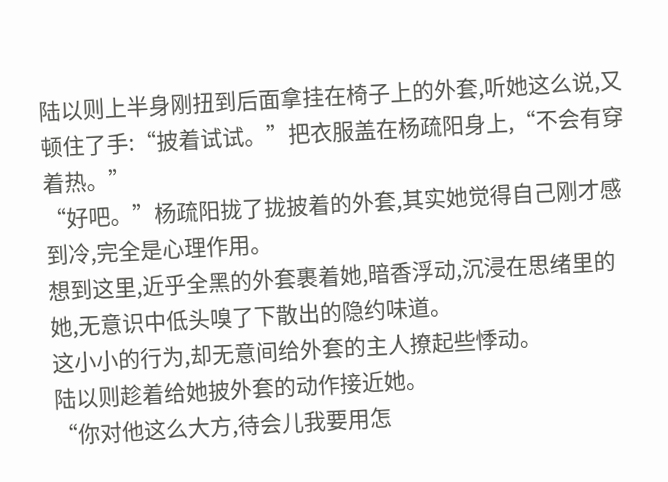陆以则上半身刚扭到后面拿挂在椅子上的外套,听她这么说,又顿住了手:“披着试试。”把衣服盖在杨疏阳身上,“不会有穿着热。”
“好吧。”杨疏阳拢了拢披着的外套,其实她觉得自己刚才感到冷,完全是心理作用。
想到这里,近乎全黑的外套裹着她,暗香浮动,沉浸在思绪里的她,无意识中低头嗅了下散出的隐约味道。
这小小的行为,却无意间给外套的主人撩起些悸动。
陆以则趁着给她披外套的动作接近她。
“你对他这么大方,待会儿我要用怎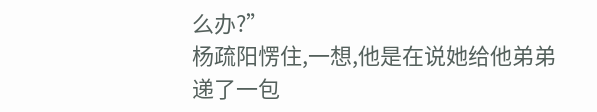么办?”
杨疏阳愣住,一想,他是在说她给他弟弟递了一包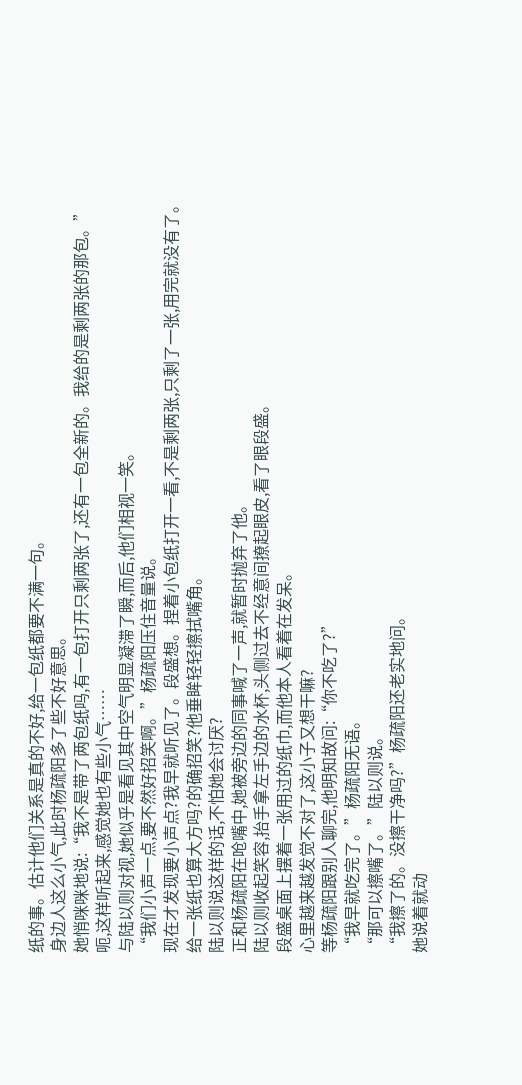纸的事。估计他们关系是真的不好,给一包纸都要不满一句。
身边人这么小气,此时杨疏阳多了些不好意思。
她悄咪咪地说:“我不是带了两包纸吗,有一包打开只剩两张了,还有一包全新的。我给的是剩两张的那包。”
呃,这样听起来,感觉她也有些小气……
与陆以则对视,她似乎是看见其中空气明显凝滞了瞬,而后,他们相视一笑。
“我们小声一点,要不然好招笑啊。”杨疏阳压住音量说。
现在才发现要小声点?我早就听见了。段盛想。捏着小包纸打开一看,不是剩两张,只剩了一张,用完就没有了。
给一张纸也算大方吗?的确招笑?他垂眸轻轻擦拭嘴角。
陆以则说这样的话,不怕她会讨厌?
正和杨疏阳在呛嘴中,她被旁边的同事喊了一声,就暂时抛弃了他。
陆以则收起笑容,抬手拿左手边的水杯,头侧过去不经意间撩起眼皮,看了眼段盛。
段盛桌面上摆着一张用过的纸巾,而他本人看着在发呆。
心里越来越发觉不对了,这小子又想干嘛?
等杨疏阳跟别人聊完,他明知故问:“你不吃了?”
“我早就吃完了。”杨疏阳无语。
“那可以擦嘴了。”陆以则说。
“我擦了的。没擦干净吗?”杨疏阳还老实地问。
她说着就动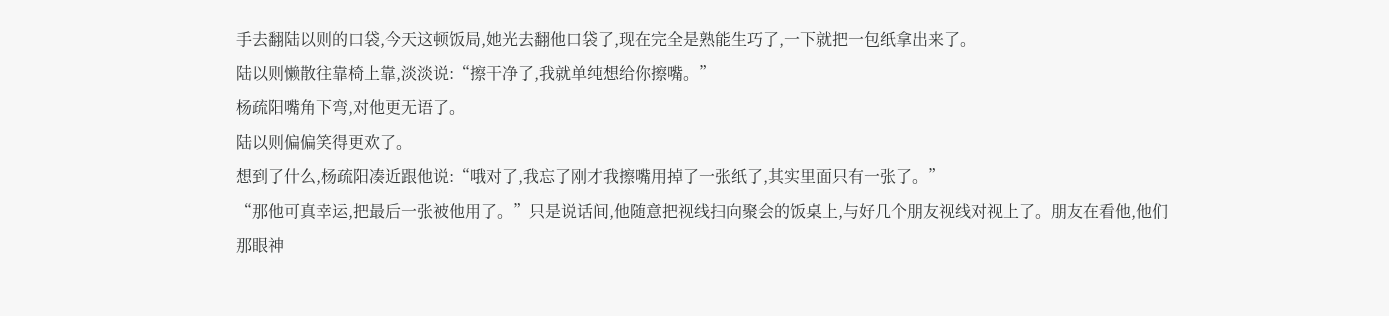手去翻陆以则的口袋,今天这顿饭局,她光去翻他口袋了,现在完全是熟能生巧了,一下就把一包纸拿出来了。
陆以则懒散往靠椅上靠,淡淡说:“擦干净了,我就单纯想给你擦嘴。”
杨疏阳嘴角下弯,对他更无语了。
陆以则偏偏笑得更欢了。
想到了什么,杨疏阳凑近跟他说:“哦对了,我忘了刚才我擦嘴用掉了一张纸了,其实里面只有一张了。”
“那他可真幸运,把最后一张被他用了。”只是说话间,他随意把视线扫向聚会的饭桌上,与好几个朋友视线对视上了。朋友在看他,他们那眼神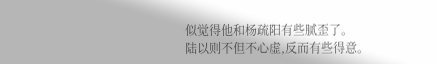似觉得他和杨疏阳有些腻歪了。
陆以则不但不心虚,反而有些得意。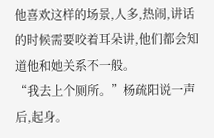他喜欢这样的场景,人多,热闹,讲话的时候需要咬着耳朵讲,他们都会知道他和她关系不一般。
“我去上个厕所。”杨疏阳说一声后,起身。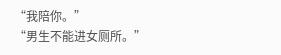“我陪你。”
“男生不能进女厕所。”